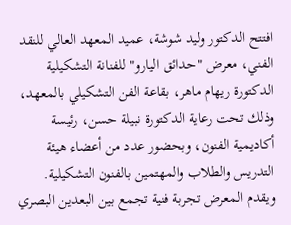افتتح الدكتور وليد شوشة، عميد المعهد العالي للنقد الفني، معرض "حدائق اليارو" للفنانة التشكيلية الدكتورة ريهام ماهر، بقاعة الفن التشكيلي بالمعهد، وذلك تحت رعاية الدكتورة نبيلة حسن، رئيسة أكاديمية الفنون، وبحضور عدد من أعضاء هيئة التدريس والطلاب والمهتمين بالفنون التشكيلية.
ويقدم المعرض تجربة فنية تجمع بين البعدين البصري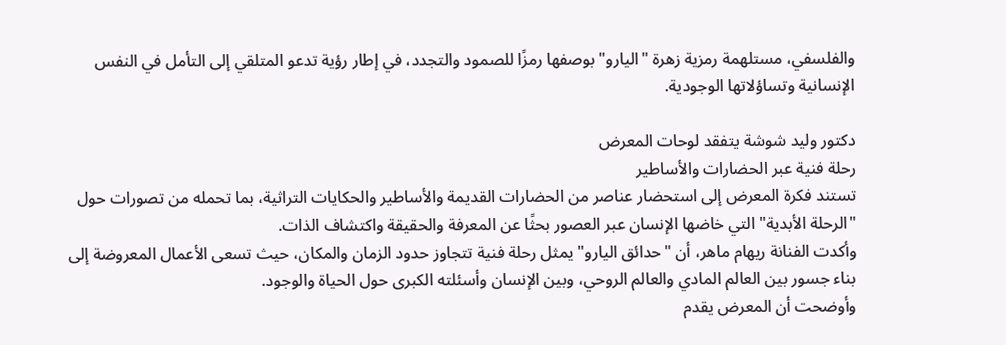والفلسفي، مستلهمة رمزية زهرة "اليارو" بوصفها رمزًا للصمود والتجدد، في إطار رؤية تدعو المتلقي إلى التأمل في النفس الإنسانية وتساؤلاتها الوجودية.

دكتور وليد شوشة يتفقد لوحات المعرض
رحلة فنية عبر الحضارات والأساطير
تستند فكرة المعرض إلى استحضار عناصر من الحضارات القديمة والأساطير والحكايات التراثية، بما تحمله من تصورات حول "الرحلة الأبدية" التي خاضها الإنسان عبر العصور بحثًا عن المعرفة والحقيقة واكتشاف الذات.
وأكدت الفنانة ريهام ماهر، أن "حدائق اليارو" يمثل رحلة فنية تتجاوز حدود الزمان والمكان، حيث تسعى الأعمال المعروضة إلى بناء جسور بين العالم المادي والعالم الروحي، وبين الإنسان وأسئلته الكبرى حول الحياة والوجود.
وأوضحت أن المعرض يقدم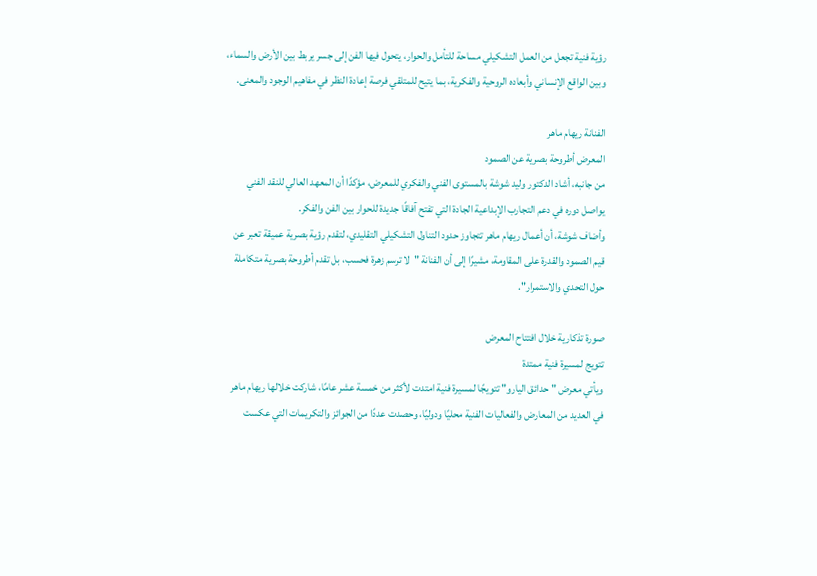رؤية فنية تجعل من العمل التشكيلي مساحة للتأمل والحوار، يتحول فيها الفن إلى جسر يربط بين الأرض والسماء، وبين الواقع الإنساني وأبعاده الروحية والفكرية، بما يتيح للمتلقي فرصة إعادة النظر في مفاهيم الوجود والمعنى.

الفنانة ريهام ماهر
المعرض أطروحة بصرية عن الصمود
من جانبه، أشاد الدكتور وليد شوشة بالمستوى الفني والفكري للمعرض، مؤكدًا أن المعهد العالي للنقد الفني يواصل دوره في دعم التجارب الإبداعية الجادة التي تفتح آفاقًا جديدة للحوار بين الفن والفكر.
وأضاف شوشة، أن أعمال ريهام ماهر تتجاوز حدود التناول التشكيلي التقليدي، لتقدم رؤية بصرية عميقة تعبر عن قيم الصمود والقدرة على المقاومة، مشيرًا إلى أن الفنانة "لا ترسم زهرة فحسب، بل تقدم أطروحة بصرية متكاملة حول التحدي والاستمرار".

صورة تذكارية خلال افتتاح المعرض
تتويج لمسيرة فنية ممتدة
ويأتي معرض "حدائق اليارو" تتويجًا لمسيرة فنية امتدت لأكثر من خمسة عشر عامًا، شاركت خلالها ريهام ماهر في العديد من المعارض والفعاليات الفنية محليًا ودوليًا، وحصدت عددًا من الجوائز والتكريمات التي عكست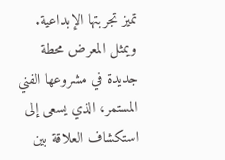تميز تجربتها الإبداعية.
ويمثل المعرض محطة جديدة في مشروعها الفني المستمر، الذي يسعى إلى استكشاف العلاقة بين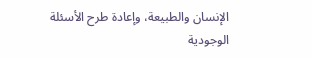الإنسان والطبيعة، وإعادة طرح الأسئلة الوجودية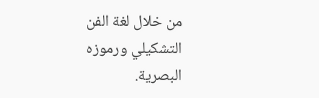من خلال لغة الفن التشكيلي ورموزه البصرية.